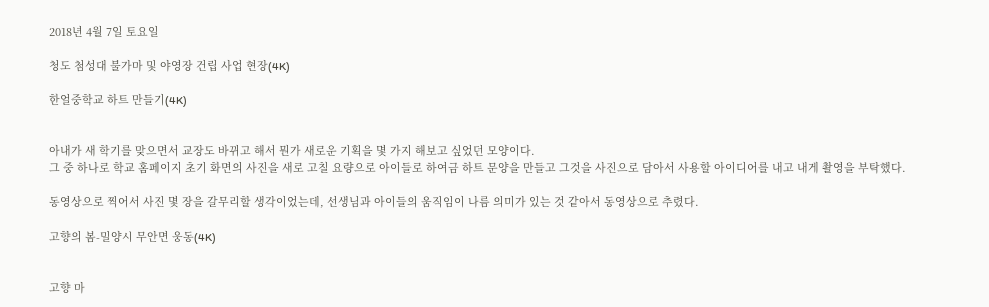2018년 4월 7일 토요일

청도 첨성대 불가마 및 야영장 건립 사업 현장(4K)

한얼중학교 하트 만들기(4K)


아내가 새 학기를 맞으면서 교장도 바뀌고 해서 뭔가 새로운 기획을 몇 가지 해보고 싶었던 모양이다.
그 중 하나로 학교 홈페이지 초기 화면의 사진을 새로 고칠 요량으로 아이들로 하여금 하트 문양을 만들고 그것을 사진으로 담아서 사용할 아이디어를 내고 내게 촬영을 부탁했다.

동영상으로 찍어서 사진 몇 장을 갈무리할 생각이었는데, 선생님과 아이들의 움직임이 나름 의미가 있는 것 같아서 동영상으로 추렸다.

고향의 봄-밀양시 무안면 웅동(4K)


고향 마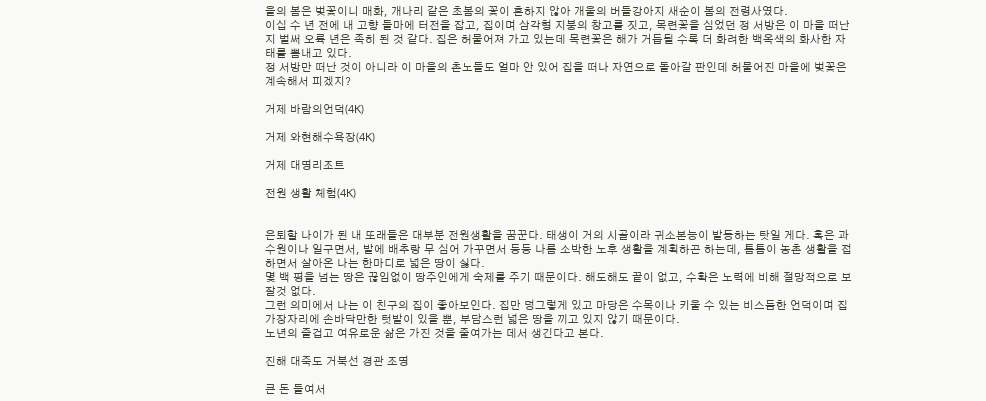을의 봄은 벚꽃이니 매화, 개나리 같은 초봄의 꽃이 흔하지 않아 개울의 버들강아지 새순이 봄의 전령사였다.
이십 수 년 전에 내 고향 들마에 터전을 잡고, 집이며 삼각형 지붕의 창고를 짓고, 목련꽃을 심었던 정 서방은 이 마을 떠난지 벌써 오륙 년은 족히 된 것 같다. 집은 허물어져 가고 있는데 목련꽃은 해가 거듭될 수록 더 화려한 백옥색의 화사한 자태를 뽐내고 있다.
정 서방만 떠난 것이 아니라 이 마을의 촌노들도 얼마 안 있어 집을 떠나 자연으로 돌아갈 판인데 허물어진 마을에 벚꽃은 계속해서 피겠지?

거제 바람의언덕(4K)

거제 와현해수욕장(4K)

거제 대명리조트

전원 생활 체험(4K)


은퇴할 나이가 된 내 또래들은 대부분 전원생활을 꿈꾼다. 태생이 거의 시골이라 귀소본능이 발동하는 탓일 게다. 혹은 과수원이나 일구면서, 밭에 배추랑 무 심어 가꾸면서 등등 나름 소박한 노후 생활을 계획하곤 하는데, 틈틈이 농촌 생활을 접하면서 살아온 나는 한마디로 넓은 땅이 싫다.
몇 백 평을 넘는 땅은 끊임없이 땅주인에게 숙제를 주기 때문이다. 해도해도 끝이 없고, 수확은 노력에 비해 절망적으로 보잘것 없다.
그런 의미에서 나는 이 친구의 집이 좋아보인다. 집만 덩그렇게 있고 마당은 수목이나 키울 수 있는 비스듬한 언덕이며 집 가장자리에 손바닥만한 텃밭이 있을 뿐, 부담스런 넓은 땅을 끼고 있지 않기 때문이다.
노년의 즐겁고 여유로운 삶은 가진 것을 줄여가는 데서 생긴다고 본다.

진해 대죽도 거북선 경관 조명

큰 돈 들여서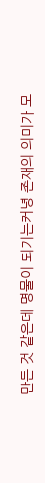만든 것 같은데 명물이 되기는커녕 존재의 의미가 모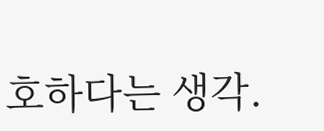호하다는 생각.